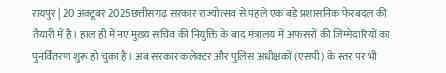रायपुर | 20 अक्टूबर 2025छत्तीसगढ़ सरकार राज्योत्सव से पहले एक बड़े प्रशासनिक फेरबदल की तैयारी में है। हाल ही में नए मुख्य सचिव की नियुक्ति के बाद मंत्रालय में अफसरों की जिम्मेदारियों का पुनर्वितरण शुरू हो चुका है। अब सरकार कलेक्टर और पुलिस अधीक्षकों (एसपी) के स्तर पर भी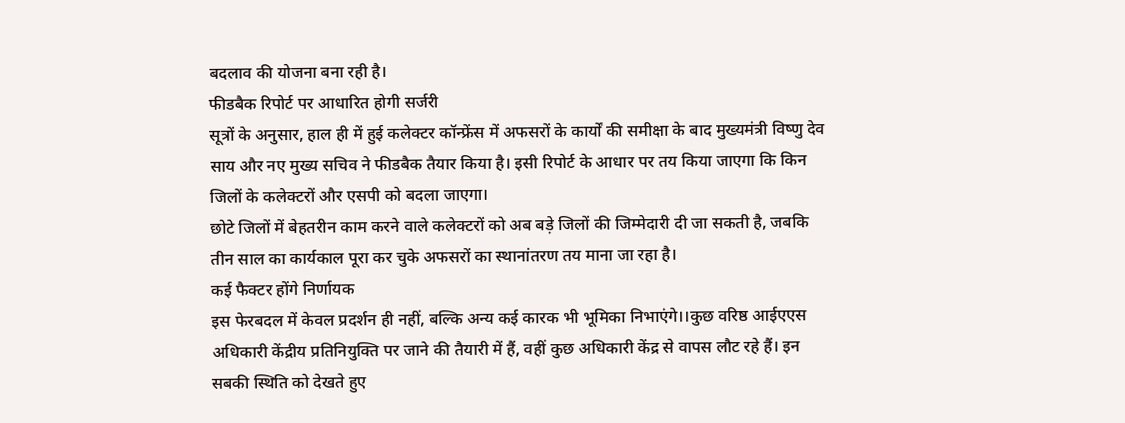बदलाव की योजना बना रही है।
फीडबैक रिपोर्ट पर आधारित होगी सर्जरी
सूत्रों के अनुसार, हाल ही में हुई कलेक्टर कॉन्फ्रेंस में अफसरों के कार्यों की समीक्षा के बाद मुख्यमंत्री विष्णु देव साय और नए मुख्य सचिव ने फीडबैक तैयार किया है। इसी रिपोर्ट के आधार पर तय किया जाएगा कि किन जिलों के कलेक्टरों और एसपी को बदला जाएगा।
छोटे जिलों में बेहतरीन काम करने वाले कलेक्टरों को अब बड़े जिलों की जिम्मेदारी दी जा सकती है, जबकि तीन साल का कार्यकाल पूरा कर चुके अफसरों का स्थानांतरण तय माना जा रहा है।
कई फैक्टर होंगे निर्णायक
इस फेरबदल में केवल प्रदर्शन ही नहीं, बल्कि अन्य कई कारक भी भूमिका निभाएंगे।।कुछ वरिष्ठ आईएएस अधिकारी केंद्रीय प्रतिनियुक्ति पर जाने की तैयारी में हैं, वहीं कुछ अधिकारी केंद्र से वापस लौट रहे हैं। इन सबकी स्थिति को देखते हुए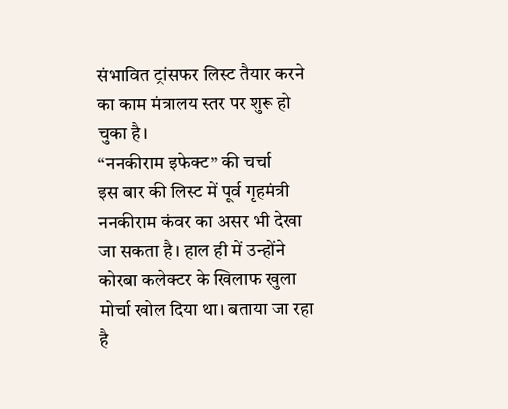संभावित ट्रांसफर लिस्ट तैयार करने का काम मंत्रालय स्तर पर शुरू हो चुका है।
“ननकीराम इफेक्ट” की चर्चा
इस बार की लिस्ट में पूर्व गृहमंत्री ननकीराम कंवर का असर भी देखा जा सकता है। हाल ही में उन्होंने कोरबा कलेक्टर के खिलाफ खुला मोर्चा खोल दिया था। बताया जा रहा है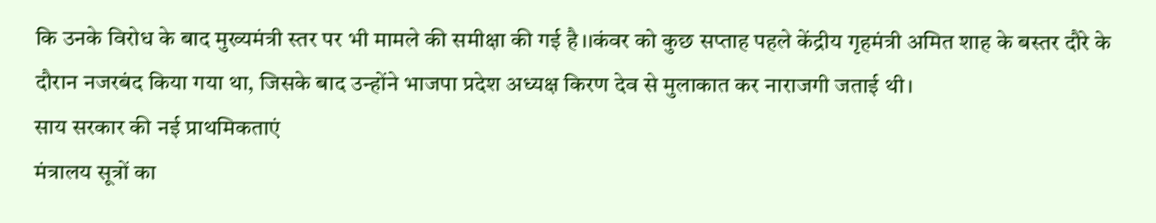कि उनके विरोध के बाद मुख्यमंत्री स्तर पर भी मामले की समीक्षा की गई है।।कंवर को कुछ सप्ताह पहले केंद्रीय गृहमंत्री अमित शाह के बस्तर दौरे के दौरान नजरबंद किया गया था, जिसके बाद उन्होंने भाजपा प्रदेश अध्यक्ष किरण देव से मुलाकात कर नाराजगी जताई थी।
साय सरकार की नई प्राथमिकताएं
मंत्रालय सूत्रों का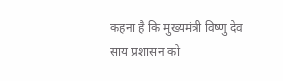कहना है कि मुख्यमंत्री विष्णु देव साय प्रशासन को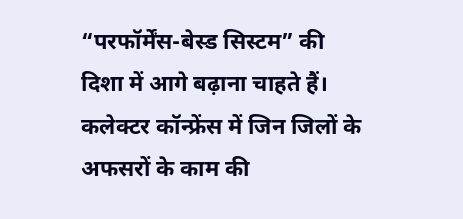“परफॉर्मेंस-बेस्ड सिस्टम” की दिशा में आगे बढ़ाना चाहते हैं। कलेक्टर कॉन्फ्रेंस में जिन जिलों के अफसरों के काम की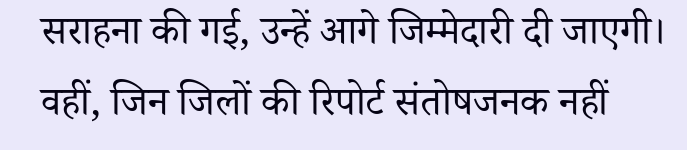सराहना की गई, उन्हें आगे जिम्मेदारी दी जाएगी। वहीं, जिन जिलों की रिपोर्ट संतोषजनक नहीं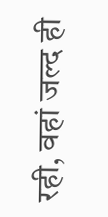रही, वहां जल्द ही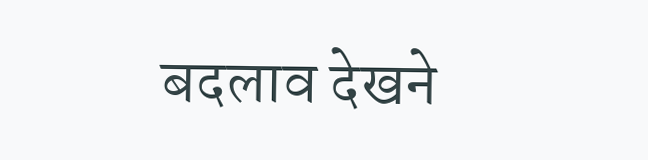बदलाव देखने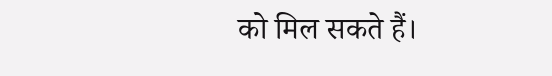को मिल सकते हैं।